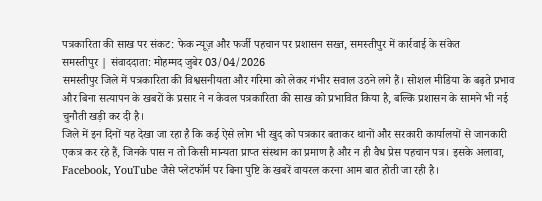पत्रकारिता की साख पर संकट: फेक न्यूज़ और फर्जी पहचान पर प्रशासन सख्त, समस्तीपुर में कार्रवाई के संकेत
समस्तीपुर | संवाददाता: मोहम्मद जुबेर 03/04/2026
समस्तीपुर जिले में पत्रकारिता की विश्वसनीयता और गरिमा को लेकर गंभीर सवाल उठने लगे हैं। सोशल मीडिया के बढ़ते प्रभाव और बिना सत्यापन के खबरों के प्रसार ने न केवल पत्रकारिता की साख को प्रभावित किया है, बल्कि प्रशासन के सामने भी नई चुनौती खड़ी कर दी है।
जिले में इन दिनों यह देखा जा रहा है कि कई ऐसे लोग भी खुद को पत्रकार बताकर थानों और सरकारी कार्यालयों से जानकारी एकत्र कर रहे हैं, जिनके पास न तो किसी मान्यता प्राप्त संस्थान का प्रमाण है और न ही वैध प्रेस पहचान पत्र। इसके अलावा, Facebook, YouTube जैसे प्लेटफॉर्म पर बिना पुष्टि के खबरें वायरल करना आम बात होती जा रही है।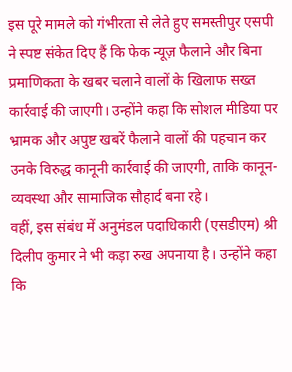इस पूरे मामले को गंभीरता से लेते हुए समस्तीपुर एसपी ने स्पष्ट संकेत दिए हैं कि फेक न्यूज़ फैलाने और बिना प्रमाणिकता के खबर चलाने वालों के खिलाफ सख्त कार्रवाई की जाएगी। उन्होंने कहा कि सोशल मीडिया पर भ्रामक और अपुष्ट खबरें फैलाने वालों की पहचान कर उनके विरुद्ध कानूनी कार्रवाई की जाएगी, ताकि कानून-व्यवस्था और सामाजिक सौहार्द बना रहे।
वहीं, इस संबंध में अनुमंडल पदाधिकारी (एसडीएम) श्री दिलीप कुमार ने भी कड़ा रुख अपनाया है। उन्होंने कहा कि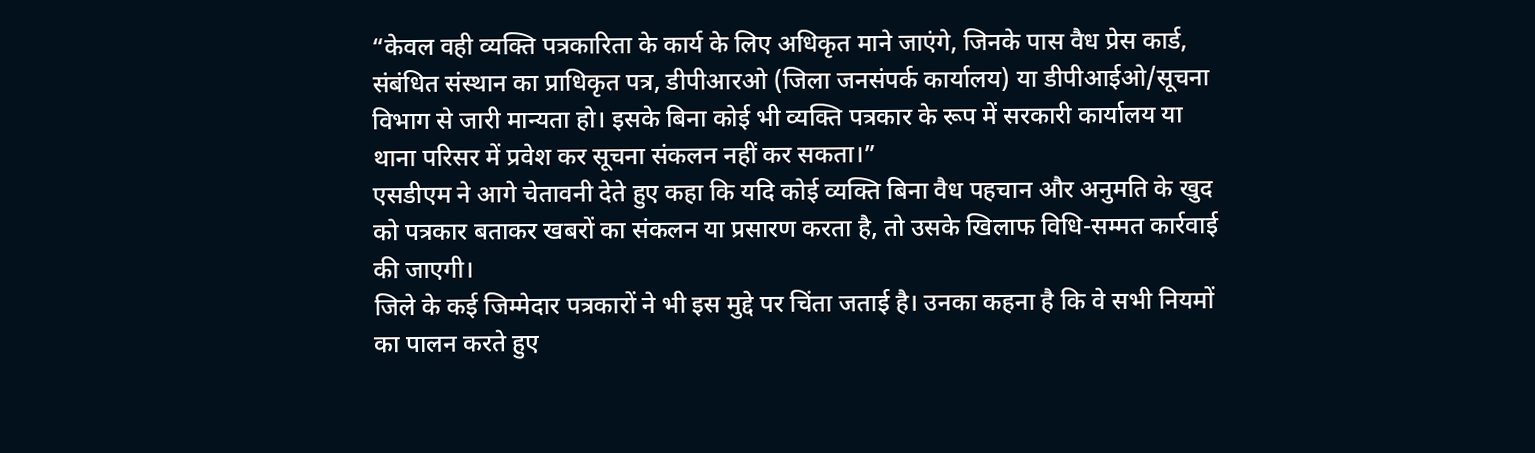“केवल वही व्यक्ति पत्रकारिता के कार्य के लिए अधिकृत माने जाएंगे, जिनके पास वैध प्रेस कार्ड, संबंधित संस्थान का प्राधिकृत पत्र, डीपीआरओ (जिला जनसंपर्क कार्यालय) या डीपीआईओ/सूचना विभाग से जारी मान्यता हो। इसके बिना कोई भी व्यक्ति पत्रकार के रूप में सरकारी कार्यालय या थाना परिसर में प्रवेश कर सूचना संकलन नहीं कर सकता।”
एसडीएम ने आगे चेतावनी देते हुए कहा कि यदि कोई व्यक्ति बिना वैध पहचान और अनुमति के खुद को पत्रकार बताकर खबरों का संकलन या प्रसारण करता है, तो उसके खिलाफ विधि-सम्मत कार्रवाई की जाएगी।
जिले के कई जिम्मेदार पत्रकारों ने भी इस मुद्दे पर चिंता जताई है। उनका कहना है कि वे सभी नियमों का पालन करते हुए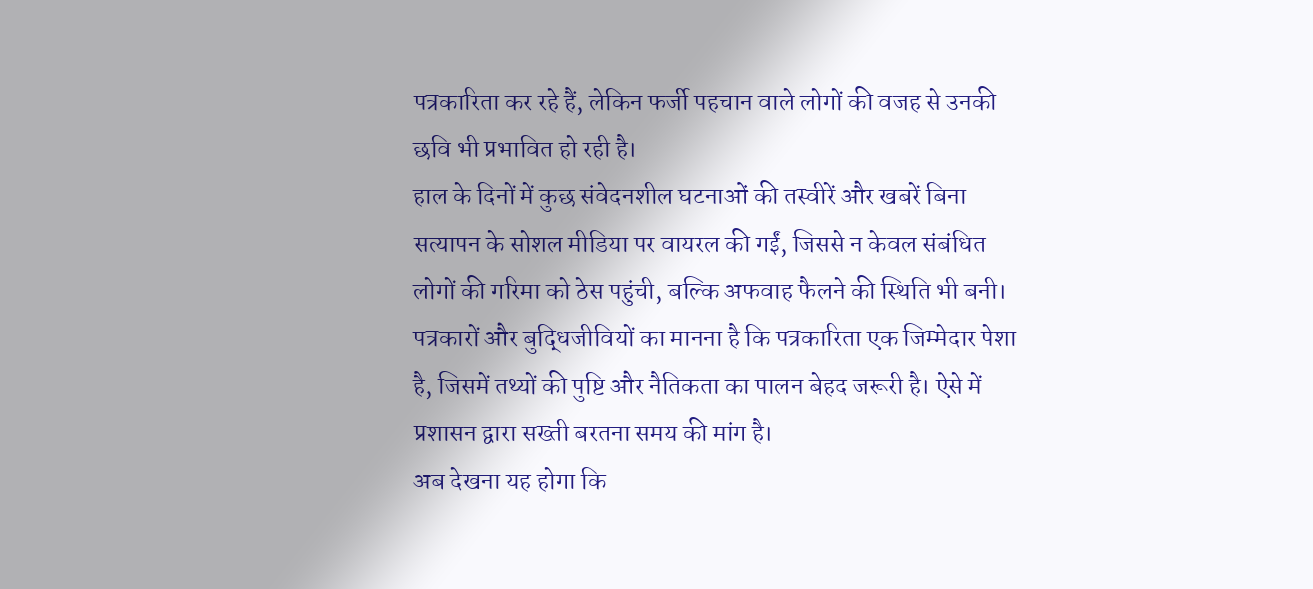पत्रकारिता कर रहे हैं, लेकिन फर्जी पहचान वाले लोगों की वजह से उनकी छवि भी प्रभावित हो रही है।
हाल के दिनों में कुछ संवेदनशील घटनाओं की तस्वीरें और खबरें बिना सत्यापन के सोशल मीडिया पर वायरल की गईं, जिससे न केवल संबंधित लोगों की गरिमा को ठेस पहुंची, बल्कि अफवाह फैलने की स्थिति भी बनी।
पत्रकारों और बुद्धिजीवियों का मानना है कि पत्रकारिता एक जिम्मेदार पेशा है, जिसमें तथ्यों की पुष्टि और नैतिकता का पालन बेहद जरूरी है। ऐसे में प्रशासन द्वारा सख्ती बरतना समय की मांग है।
अब देखना यह होगा कि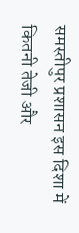समस्तीपुर प्रशासन इस दिशा में कितनी तेजी और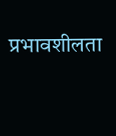प्रभावशीलता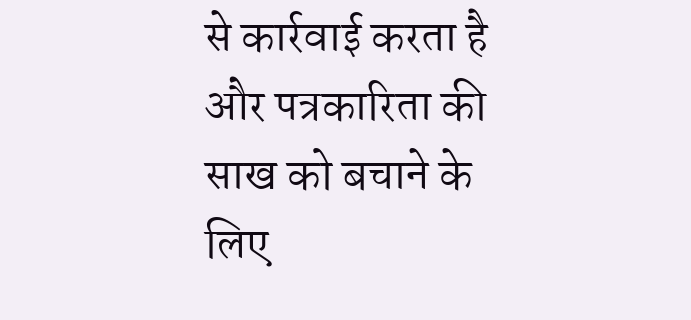से कार्रवाई करता है और पत्रकारिता की साख को बचाने के लिए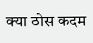क्या ठोस कदम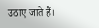उठाए जाते हैं।